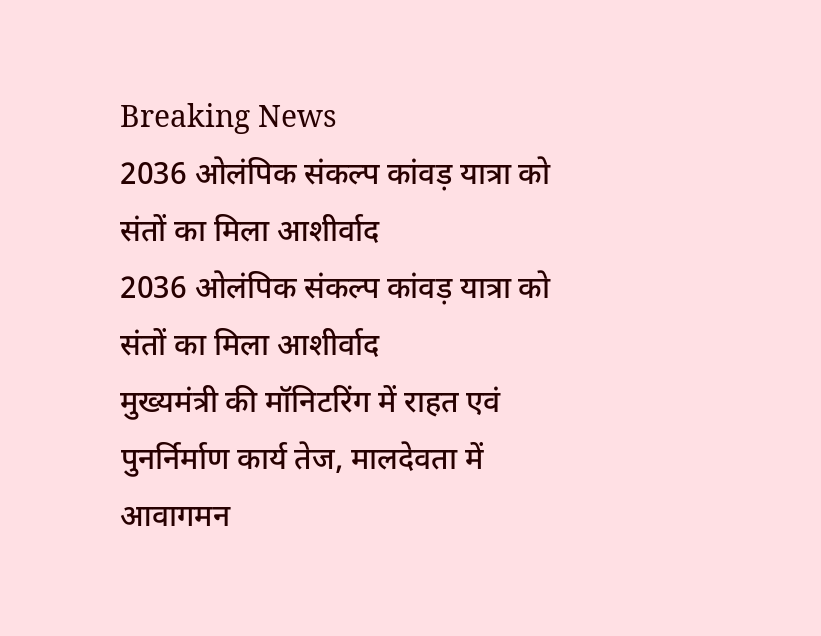Breaking News
2036 ओलंपिक संकल्प कांवड़ यात्रा को संतों का मिला आशीर्वाद
2036 ओलंपिक संकल्प कांवड़ यात्रा को संतों का मिला आशीर्वाद
मुख्यमंत्री की मॉनिटरिंग में राहत एवं पुनर्निर्माण कार्य तेज, मालदेवता में आवागमन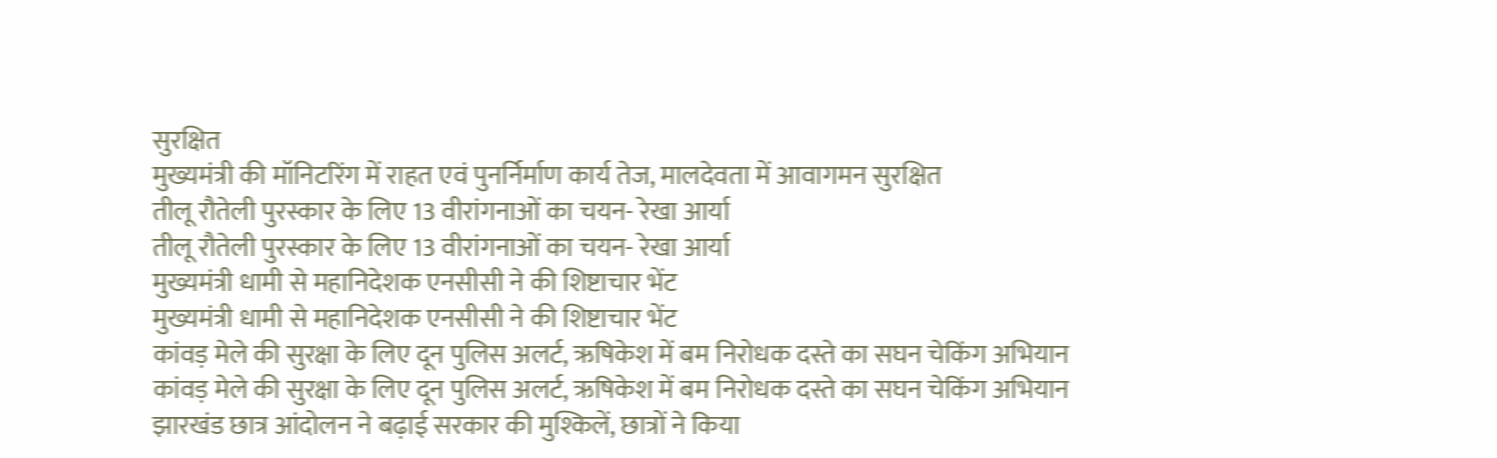सुरक्षित
मुख्यमंत्री की मॉनिटरिंग में राहत एवं पुनर्निर्माण कार्य तेज, मालदेवता में आवागमन सुरक्षित
तीलू रौतेली पुरस्कार के लिए 13 वीरांगनाओं का चयन- रेखा आर्या
तीलू रौतेली पुरस्कार के लिए 13 वीरांगनाओं का चयन- रेखा आर्या
मुख्यमंत्री धामी से महानिदेशक एनसीसी ने की शिष्टाचार भेंट
मुख्यमंत्री धामी से महानिदेशक एनसीसी ने की शिष्टाचार भेंट
कांवड़ मेले की सुरक्षा के लिए दून पुलिस अलर्ट, ऋषिकेश में बम निरोधक दस्ते का सघन चेकिंग अभियान
कांवड़ मेले की सुरक्षा के लिए दून पुलिस अलर्ट, ऋषिकेश में बम निरोधक दस्ते का सघन चेकिंग अभियान
झारखंड छात्र आंदोलन ने बढ़ाई सरकार की मुश्किलें, छात्रों ने किया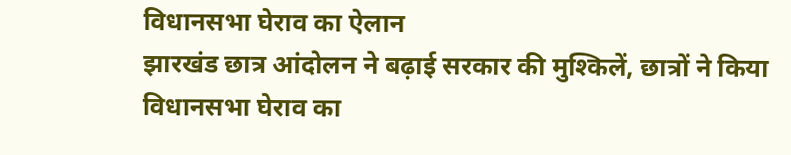विधानसभा घेराव का ऐलान
झारखंड छात्र आंदोलन ने बढ़ाई सरकार की मुश्किलें, छात्रों ने किया विधानसभा घेराव का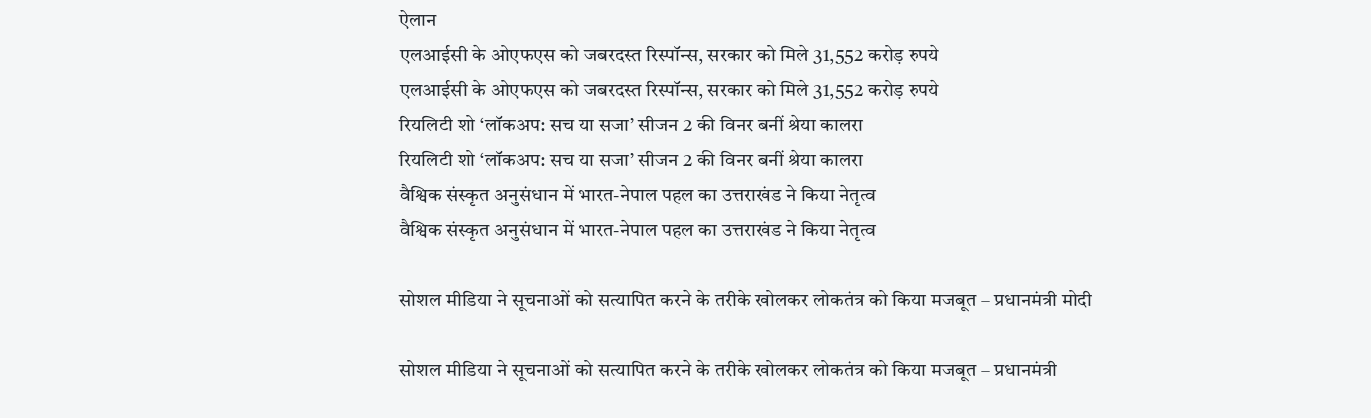ऐलान
एलआईसी के ओएफएस को जबरदस्त रिस्पॉन्स, सरकार को मिले 31,552 करोड़ रुपये
एलआईसी के ओएफएस को जबरदस्त रिस्पॉन्स, सरकार को मिले 31,552 करोड़ रुपये
रियलिटी शो ‘लॉकअप: सच या सजा’ सीजन 2 की विनर बनीं श्रेया कालरा
रियलिटी शो ‘लॉकअप: सच या सजा’ सीजन 2 की विनर बनीं श्रेया कालरा
वैश्विक संस्कृत अनुसंधान में भारत-नेपाल पहल का उत्तराखंड ने किया नेतृत्व
वैश्विक संस्कृत अनुसंधान में भारत-नेपाल पहल का उत्तराखंड ने किया नेतृत्व

सोशल मीडिया ने सूचनाओं को सत्यापित करने के तरीके खोलकर लोकतंत्र को किया मजबूत – प्रधानमंत्री मोदी

सोशल मीडिया ने सूचनाओं को सत्यापित करने के तरीके खोलकर लोकतंत्र को किया मजबूत – प्रधानमंत्री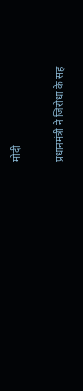मोदी

प्रधानमंत्री ने जिरोधा के सह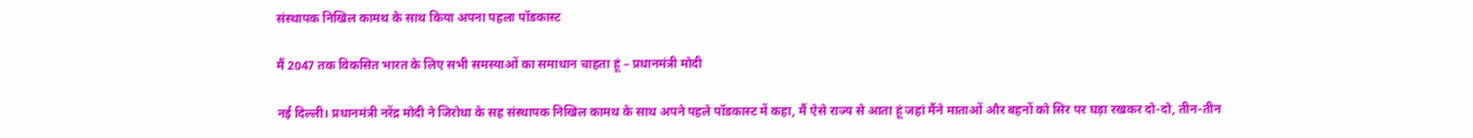संस्थापक निखिल कामथ के साथ किया अपना पहला पॉडकास्ट

मैं 2047 तक विकसित भारत के लिए सभी समस्याओं का समाधान चाहता हूं – प्रधानमंत्री मोदी

नई दिल्ली। प्रधानमंत्री नरेंद्र मोदी ने जिरोधा के सह संस्थापक निखिल कामथ के साथ अपने पहले पॉडकास्ट में कहा, मैं ऐसे राज्य से आता हूं जहां मैंने माताओं और बहनों को सिर पर घड़ा रखकर दो-दो, तीन-तीन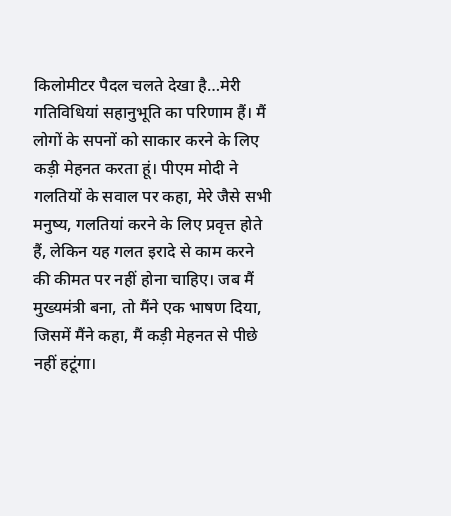किलोमीटर पैदल चलते देखा है…मेरी गतिविधियां सहानुभूति का परिणाम हैं। मैं लोगों के सपनों को साकार करने के लिए कड़ी मेहनत करता हूं। पीएम मोदी ने गलतियों के सवाल पर कहा, मेरे जैसे सभी मनुष्य, गलतियां करने के लिए प्रवृत्त होते हैं, लेकिन यह गलत इरादे से काम करने की कीमत पर नहीं होना चाहिए। जब मैं मुख्यमंत्री बना, तो मैंने एक भाषण दिया, जिसमें मैंने कहा, मैं कड़ी मेहनत से पीछे नहीं हटूंगा।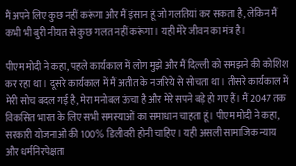मैं अपने लिए कुछ नहीं करूंगा और मैं इंसान हूं जो गलतियां कर सकता है, लेकिन मैं कभी भी बुरी नीयत से कुछ गलत नहीं करूंगा। यही मेरे जीवन का मंत्र है।

पीएम मोदी ने कहा, पहले कार्यकाल में लोग मुझे और मैं दिल्ली को समझने की कोशिश कर रहा था। दूसरे कार्यकाल में मैं अतीत के नजरिये से सोचता था। तीसरे कार्यकाल में मेरी सोच बदल गई है, मेरा मनोबल ऊंचा है और मेरे सपने बड़े हो गए हैं। मैं 2047 तक विकसित भारत के लिए सभी समस्याओं का समाधान चाहता हूं। पीएम मोदी ने कहा, सरकारी योजनाओं की 100% डिलीवरी होनी चाहिए। यही असली सामाजिक न्याय और धर्मनिरपेक्षता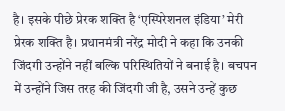है। इसके पीछे प्रेरक शक्ति है ‘एस्पिरेशनल इंडिया’ मेरी प्रेरक शक्ति है। प्रधानमंत्री नरेंद्र मोदी ने कहा कि उनकी जिंदगी उन्होंने नहीं बल्कि परिस्थितियों ने बनाई है। बचपन में उन्होंने जिस तरह की जिंदगी जी है, उसने उन्हें कुछ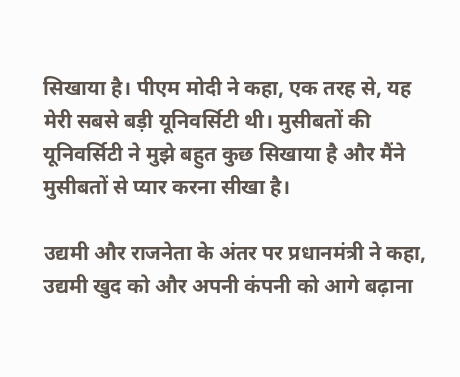सिखाया है। पीएम मोदी ने कहा, एक तरह से, यह मेरी सबसे बड़ी यूनिवर्सिटी थी। मुसीबतों की यूनिवर्सिटी ने मुझे बहुत कुछ सिखाया है और मैंने मुसीबतों से प्यार करना सीखा है।

उद्यमी और राजनेता के अंतर पर प्रधानमंत्री ने कहा, उद्यमी खुद को और अपनी कंपनी को आगे बढ़ाना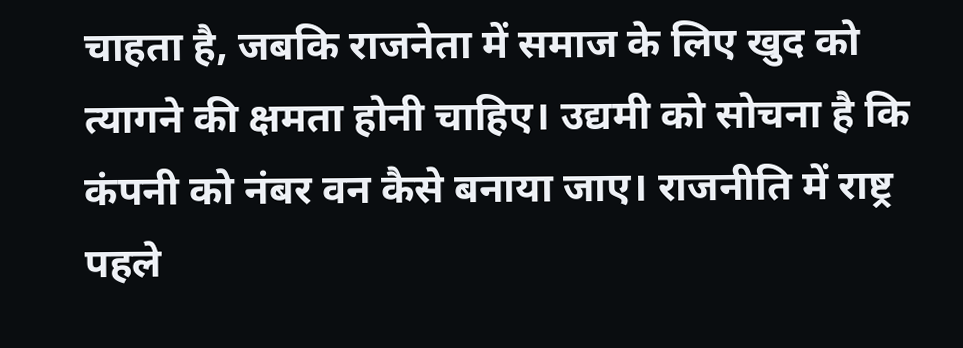चाहता है, जबकि राजनेता में समाज के लिए खुद को त्यागने की क्षमता होनी चाहिए। उद्यमी को सोचना है कि कंपनी को नंबर वन कैसे बनाया जाए। राजनीति में राष्ट्र पहले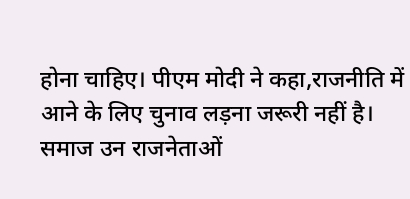होना चाहिए। पीएम मोदी ने कहा,राजनीति में आने के लिए चुनाव लड़ना जरूरी नहीं है। समाज उन राजनेताओं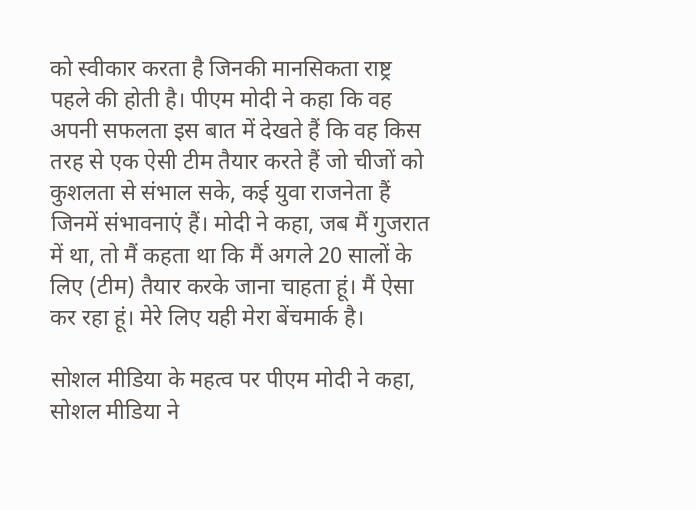को स्वीकार करता है जिनकी मानसिकता राष्ट्र पहले की होती है। पीएम मोदी ने कहा कि वह अपनी सफलता इस बात में देखते हैं कि वह किस तरह से एक ऐसी टीम तैयार करते हैं जो चीजों को कुशलता से संभाल सके, कई युवा राजनेता हैं जिनमें संभावनाएं हैं। मोदी ने कहा, जब मैं गुजरात में था, तो मैं कहता था कि मैं अगले 20 सालों के लिए (टीम) तैयार करके जाना चाहता हूं। मैं ऐसा कर रहा हूं। मेरे लिए यही मेरा बेंचमार्क है।

सोशल मीडिया के महत्व पर पीएम मोदी ने कहा, सोशल मीडिया ने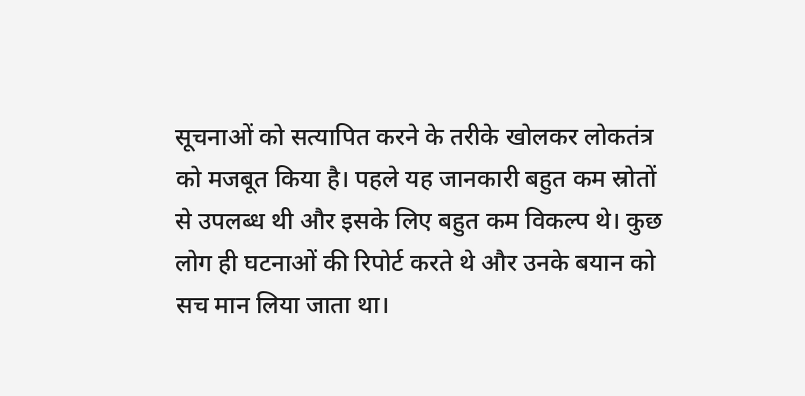सूचनाओं को सत्यापित करने के तरीके खोलकर लोकतंत्र को मजबूत किया है। पहले यह जानकारी बहुत कम स्रोतों से उपलब्ध थी और इसके लिए बहुत कम विकल्प थे। कुछ लोग ही घटनाओं की रिपोर्ट करते थे और उनके बयान को सच मान लिया जाता था।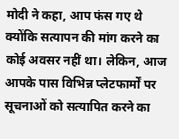मोदी ने कहा, आप फंस गए थे क्योंकि सत्यापन की मांग करने का कोई अवसर नहीं था। लेकिन, आज आपके पास विभिन्न प्लेटफार्मों पर सूचनाओं को सत्यापित करने का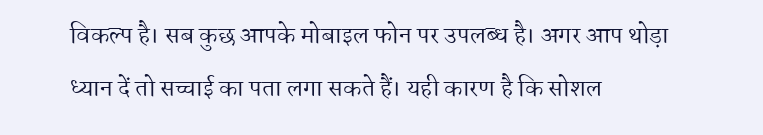विकल्प है। सब कुछ आपके मोबाइल फोन पर उपलब्ध है। अगर आप थोड़ा ध्यान दें तो सच्चाई का पता लगा सकते हैं। यही कारण है कि सोशल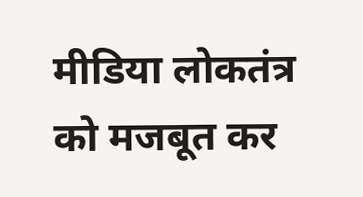मीडिया लोकतंत्र को मजबूत कर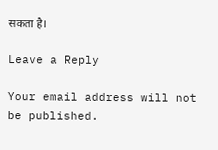सकता है।

Leave a Reply

Your email address will not be published.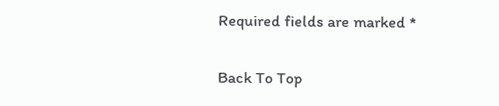Required fields are marked *

Back To Top